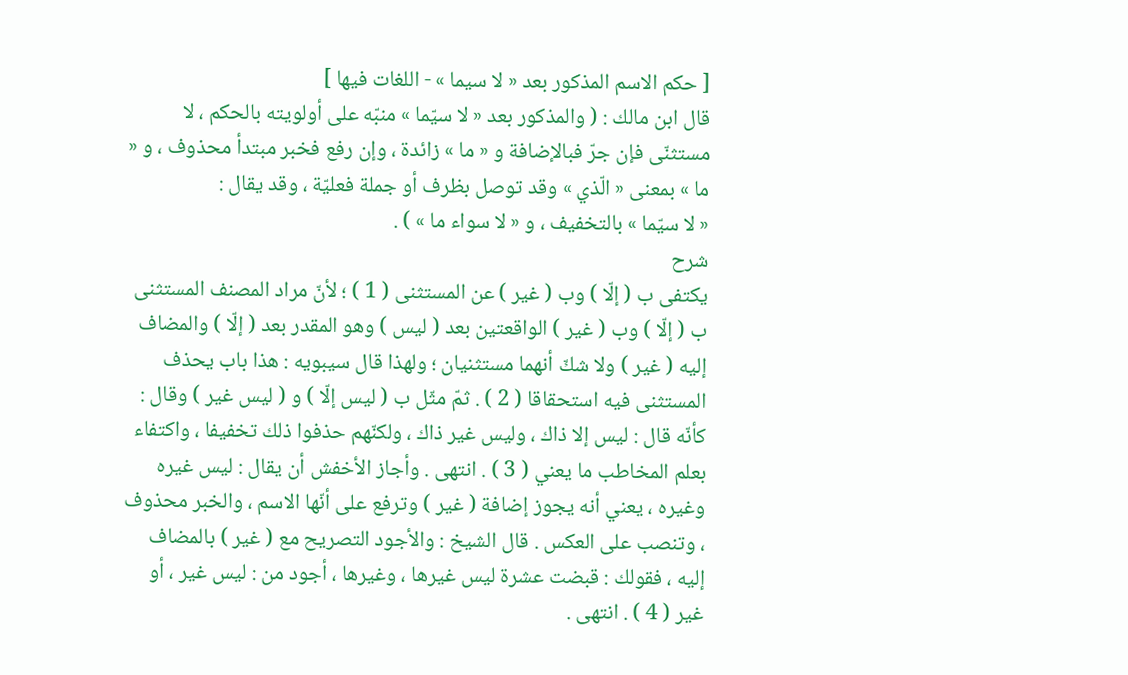[ حكم الاسم المذكور بعد « لا سيما » - اللغات فيها ]
قال ابن مالك : ( والمذكور بعد « لا سيّما » منبّه على أولويته بالحكم ، لا مستثنّى فإن جرّ فبالإضافة و « ما » زائدة ، وإن رفع فخبر مبتدأ محذوف ، و « ما » بمعنى « الّذي » وقد توصل بظرف أو جملة فعليّة ، وقد يقال :
« لا سيّما » بالتخفيف ، و « لا سواء ما » ) .
شرح
يكتفى ب ( إلّا ) وب ( غير ) عن المستثنى ( 1 ) ؛ لأنّ مراد المصنف المستثنى ب ( إلّا ) وب ( غير ) الواقعتين بعد ( ليس ) وهو المقدر بعد ( إلّا ) والمضاف إليه ( غير ) ولا شكّ أنهما مستثنيان ؛ ولهذا قال سيبويه : هذا باب يحذف المستثنى فيه استحقاقا ( 2 ) . ثمّ مثّل ب ( ليس إلّا ) و ( ليس غير ) وقال : كأنّه قال : ليس إلا ذاك ، وليس غير ذاك ، ولكنّهم حذفوا ذلك تخفيفا ، واكتفاء بعلم المخاطب ما يعني ( 3 ) . انتهى . وأجاز الأخفش أن يقال : ليس غيره وغيره ، يعني أنه يجوز إضافة ( غير ) وترفع على أنّها الاسم ، والخبر محذوف ، وتنصب على العكس . قال الشيخ : والأجود التصريح مع ( غير ) بالمضاف إليه ، فقولك : قبضت عشرة ليس غيرها ، وغيرها ، أجود من : ليس غير ، أو غير ( 4 ) . انتهى .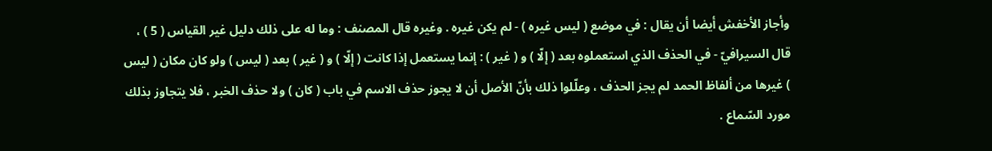وأجاز الأخفش أيضا أن يقال : في موضع ( ليس غيره ) - لم يكن غيره . وغيره قال المصنف : وما له على ذلك دليل غير القياس ( 5 ) ، قال السيرافيّ - في الحذف الذي استعملوه بعد ( إلّا ) و ( غير ) : إنما يستعمل إذا كانت ( إلّا ) و ( غير ) بعد ( ليس ) ولو كان مكان ( ليس ) غيرها من ألفاظ الحمد لم يجز الحذف ، وعلّلوا ذلك بأنّ الأصل أن لا يجوز حذف الاسم في باب ( كان ) ولا حذف الخبر ، فلا يتجاوز بذلك مورد السّماع .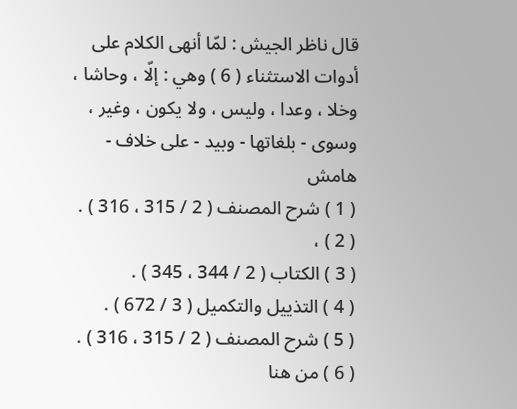قال ناظر الجيش : لمّا أنهى الكلام على أدوات الاستثناء ( 6 ) وهي : إلّا ، وحاشا ، وخلا ، وعدا ، وليس ، ولا يكون ، وغير ، وسوى - بلغاتها - وبيد - على خلاف -
هامش
( 1 ) شرح المصنف ( 2 / 315 ، 316 ) .
( 2 ) ،
( 3 ) الكتاب ( 2 / 344 ، 345 ) .
( 4 ) التذييل والتكميل ( 3 / 672 ) .
( 5 ) شرح المصنف ( 2 / 315 ، 316 ) .
( 6 ) من هنا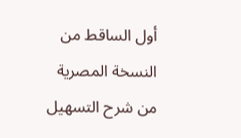أول الساقط من النسخة المصرية من شرح التسهيل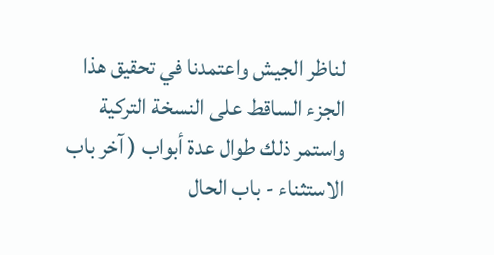لناظر الجيش واعتمدنا في تحقيق هذا الجزء الساقط على النسخة التركية واستمر ذلك طوال عدة أبواب ( آخر باب الاستثناء - باب الحال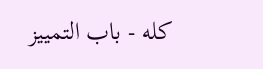كله - باب التمييز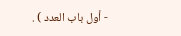- أول باب العدد ) .